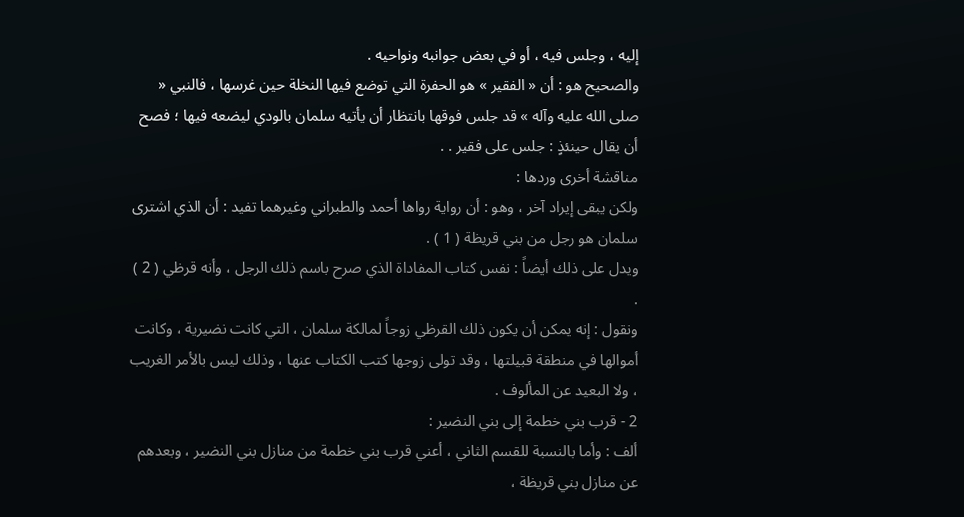إليه ، وجلس فيه ، أو في بعض جوانبه ونواحيه .
والصحيح هو : أن « الفقير » هو الحفرة التي توضع فيها النخلة حين غرسها ، فالنبي « صلى الله عليه وآله » قد جلس فوقها بانتظار أن يأتيه سلمان بالودي ليضعه فيها ؛ فصح أن يقال حينئذٍ : جلس على فقير . .
مناقشة أخرى وردها :
ولكن يبقى إيراد آخر ، وهو : أن رواية رواها أحمد والطبراني وغيرهما تفيد : أن الذي اشترى سلمان هو رجل من بني قريظة ( 1 ) .
ويدل على ذلك أيضاً : نفس كتاب المفاداة الذي صرح باسم ذلك الرجل ، وأنه قرظي ( 2 ) .
ونقول : إنه يمكن أن يكون ذلك القرظي زوجاً لمالكة سلمان ، التي كانت نضيرية ، وكانت أموالها في منطقة قبيلتها ، وقد تولى زوجها كتب الكتاب عنها ، وذلك ليس بالأمر الغريب ، ولا البعيد عن المألوف .
2 - قرب بني خطمة إلى بني النضير :
ألف : وأما بالنسبة للقسم الثاني ، أعني قرب بني خطمة من منازل بني النضير ، وبعدهم عن منازل بني قريظة ،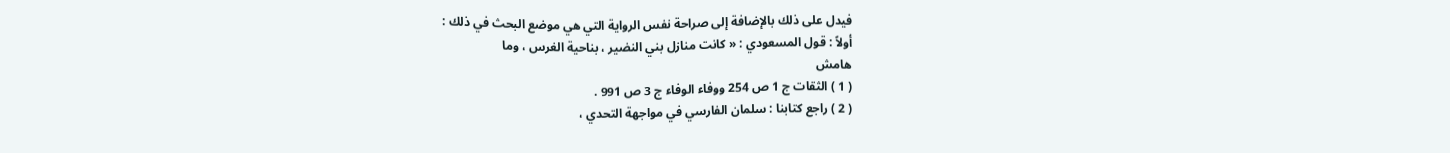فيدل على ذلك بالإضافة إلى صراحة نفس الرواية التي هي موضع البحث في ذلك :
أولاً : قول المسعودي : « كانت منازل بني النضير ، بناحية الغرس ، وما
هامش
( 1 ) الثقات ج 1 ص 254 ووفاء الوفاء ج 3 ص 991 .
( 2 ) راجع كتابنا : سلمان الفارسي في مواجهة التحدي ،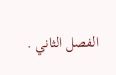الفصل الثاني .